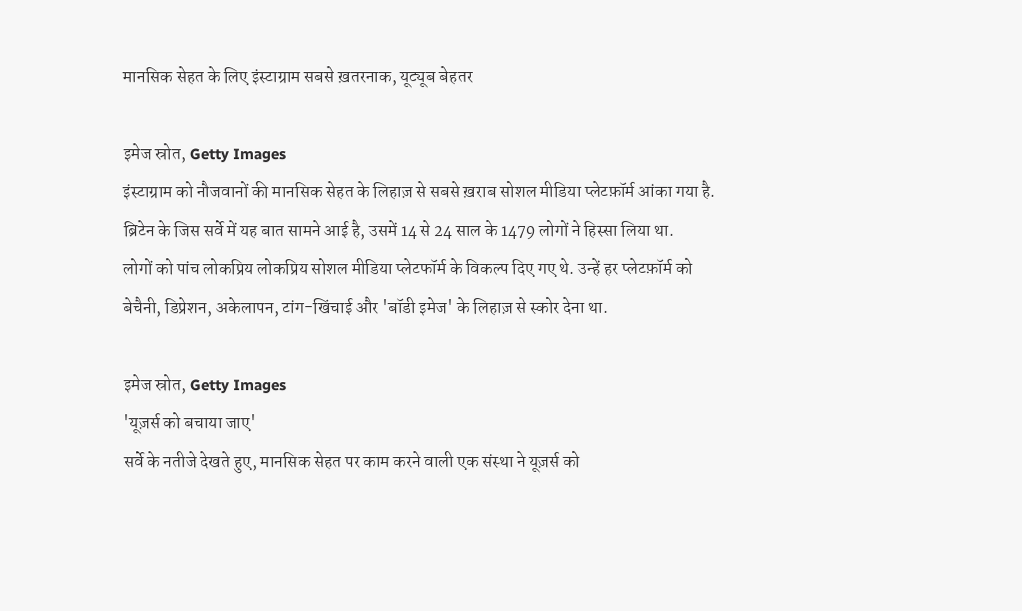मानसिक सेहत के लिए इंस्टाग्राम सबसे ख़तरनाक, यूट्यूब बेहतर

इमेज स्रोत, Getty Images
इंस्टाग्राम को नौजवानों की मानसिक सेहत के लिहाज़ से सबसे ख़राब सोशल मीडिया प्लेटफ़ॉर्म आंका गया है.
ब्रिटेन के जिस सर्वे में यह बात सामने आई है, उसमें 14 से 24 साल के 1479 लोगों ने हिस्सा लिया था.
लोगों को पांच लोकप्रिय लोकप्रिय सोशल मीडिया प्लेटफॉर्म के विकल्प दिए गए थे. उन्हें हर प्लेटफ़ॉर्म को बेचैनी, डिप्रेशन, अकेलापन, टांग-खिंचाई और 'बॉडी इमेज' के लिहाज़ से स्कोर देना था.

इमेज स्रोत, Getty Images
'यूज़र्स को बचाया जाए'
सर्वे के नतीजे देखते हुए, मानसिक सेहत पर काम करने वाली एक संस्था ने यूज़र्स को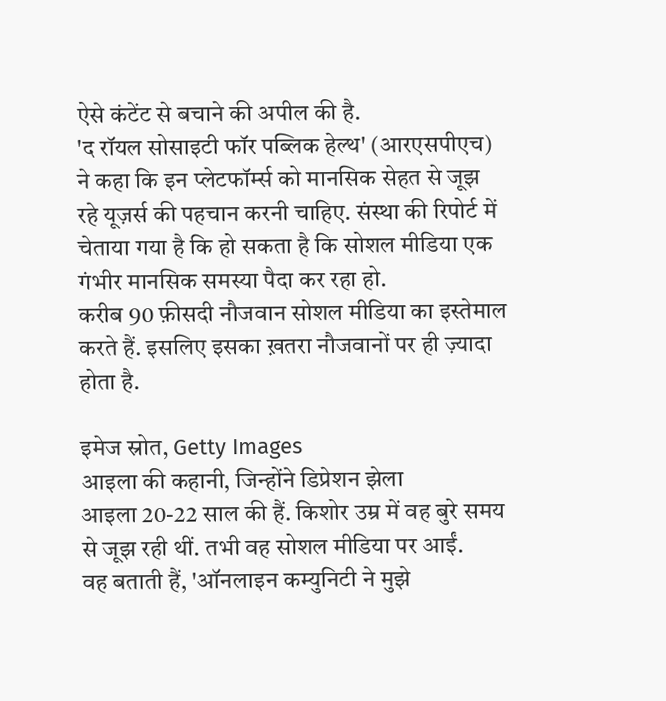ऐसे कंटेंट से बचाने की अपील की है.
'द रॉयल सोसाइटी फॉर पब्लिक हेल्थ' (आरएसपीएच) ने कहा कि इन प्लेटफॉर्म्स को मानसिक सेहत से जूझ रहे यूज़र्स की पहचान करनी चाहिए. संस्था की रिपोर्ट में चेताया गया है कि हो सकता है कि सोशल मीडिया एक गंभीर मानसिक समस्या पैदा कर रहा हो.
करीब 90 फ़ीसदी नौजवान सोशल मीडिया का इस्तेमाल करते हैं. इसलिए इसका ख़तरा नौजवानों पर ही ज़्यादा होता है.

इमेज स्रोत, Getty Images
आइला की कहानी, जिन्होंने डिप्रेशन झेला
आइला 20-22 साल की हैं. किशोर उम्र में वह बुरे समय से जूझ रही थीं. तभी वह सोशल मीडिया पर आईं.
वह बताती हैं, 'ऑनलाइन कम्युनिटी ने मुझे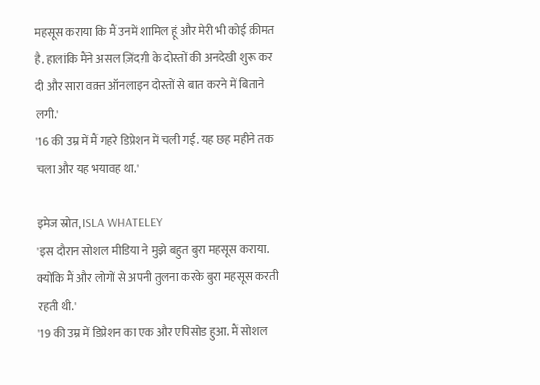महसूस कराया कि मैं उनमें शामिल हूं और मेरी भी कोई क़ीमत है. हालांकि मैंने असल ज़िंदग़ी के दोस्तों की अनदेखी शुरू कर दी और सारा वक़्त ऑनलाइन दोस्तों से बात करने में बिताने लगी.'
'16 की उम्र में मैं गहरे डिप्रेशन में चली गई. यह छह महीने तक चला और यह भयावह था.'

इमेज स्रोत, ISLA WHATELEY
'इस दौरान सोशल मीडिया ने मुझे बहुत बुरा महसूस कराया. क्योंकि मैं और लोगों से अपनी तुलना करके बुरा महसूस करती रहती थी.'
'19 की उम्र में डिप्रेशन का एक और एपिसोड हुआ. मैं सोशल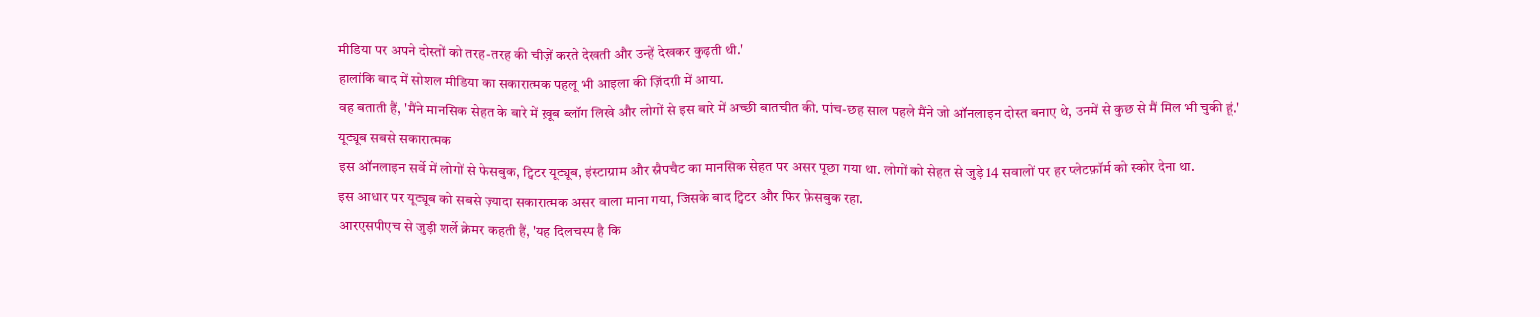मीडिया पर अपने दोस्तों को तरह-तरह की चीज़ें करते देखती और उन्हें देखकर कुढ़ती थी.'
हालांकि बाद में सोशल मीडिया का सकारात्मक पहलू भी आइला की ज़िंदग़ी में आया.
वह बताती हैं, 'मैंने मानसिक सेहत के बारे में ख़ूब ब्लॉग लिखे और लोगों से इस बारे में अच्छी बातचीत की. पांच-छह साल पहले मैंने जो ऑनलाइन दोस्त बनाए थे, उनमें से कुछ से मैं मिल भी चुकी हूं.'
यूट्यूब सबसे सकारात्मक
इस ऑनलाइन सर्वे में लोगों से फेसबुक, ट्विटर यूट्यूब, इंस्टाग्राम और स्नैपचैट का मानसिक सेहत पर असर पूछा गया था. लोगों को सेहत से जुड़े 14 सवालों पर हर प्लेटफ़ॉर्म को स्कोर देना था.
इस आधार पर यूट्यूब को सबसे ज़्यादा सकारात्मक असर वाला माना गया, जिसके बाद ट्विटर और फिर फ़ेसबुक रहा.
आरएसपीएच से जुड़ी शर्ले क्रेमर कहती हैं, 'यह दिलचस्प है कि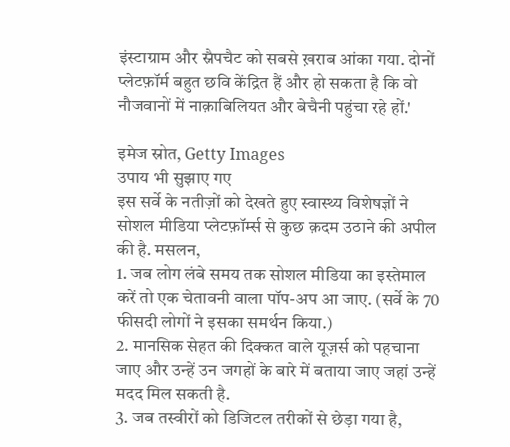इंस्टाग्राम और स्नैपचैट को सबसे ख़राब आंका गया. दोनों प्लेटफ़ॉर्म बहुत छवि केंद्रित हैं और हो सकता है कि वो नौजवानों में नाक़ाबिलियत और बेचैनी पहुंचा रहे हों.'

इमेज स्रोत, Getty Images
उपाय भी सुझाए गए
इस सर्वे के नतीज़ों को देखते हुए स्वास्थ्य विशेषज्ञों ने सोशल मीडिया प्लेटफ़ॉर्म्स से कुछ क़दम उठाने की अपील की है. मसलन,
1. जब लोग लंबे समय तक सोशल मीडिया का इस्तेमाल करें तो एक चेतावनी वाला पॉप-अप आ जाए. (सर्वे के 70 फीसदी लोगों ने इसका समर्थन किया.)
2. मानसिक सेहत की दिक्कत वाले यूज़र्स को पहचाना जाए और उन्हें उन जगहों के बारे में बताया जाए जहां उन्हें मदद मिल सकती है.
3. जब तस्वीरों को डिजिटल तरीकों से छेड़ा गया है,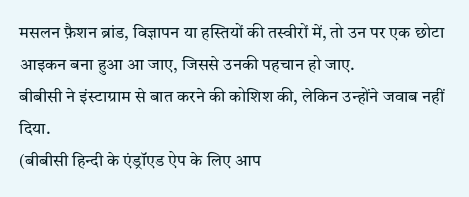मसलन फ़ैशन ब्रांड, विज्ञापन या हस्तियों की तस्वीरों में, तो उन पर एक छोटा आइकन बना हुआ आ जाए, जिससे उनकी पहचान हो जाए.
बीबीसी ने इंस्टाग्राम से बात करने की कोशिश की, लेकिन उन्होंने जवाब नहीं दिया.
(बीबीसी हिन्दी के एंड्रॉएड ऐप के लिए आप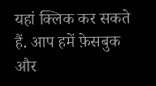यहां क्लिक कर सकते हैं. आप हमें फ़ेसबुक और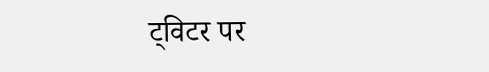ट्विटर पर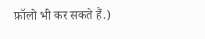फ़ॉलो भी कर सकते हैं.)